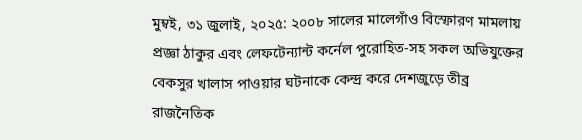মুম্বই, ৩১ জুলাই, ২০২৫: ২০০৮ সালের মালেগাঁও বিস্ফোরণ মামলায় প্রজ্ঞা ঠাকুর এবং লেফটেন্যান্ট কর্নেল পুরোহিত-সহ সকল অভিযুক্তের বেকসুর খালাস পাওয়ার ঘটনাকে কেন্দ্র করে দেশজুড়ে তীব্র রাজনৈতিক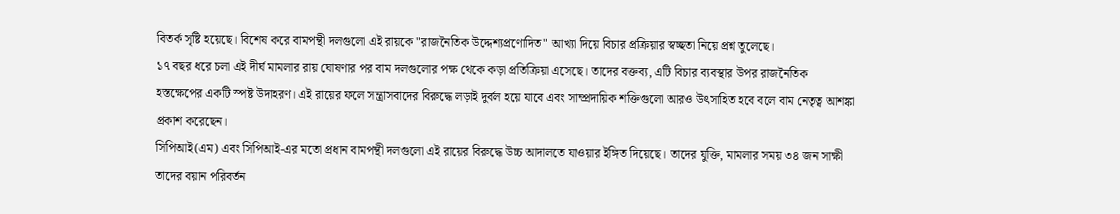বিতর্ক সৃষ্টি হয়েছে। বিশেষ করে বামপন্থী দলগুলো এই রায়কে "রাজনৈতিক উদ্দেশ্যপ্রণোদিত" আখ্যা দিয়ে বিচার প্রক্রিয়ার স্বচ্ছতা নিয়ে প্রশ্ন তুলেছে।
১৭ বছর ধরে চলা এই দীর্ঘ মামলার রায় ঘোষণার পর বাম দলগুলোর পক্ষ থেকে কড়া প্রতিক্রিয়া এসেছে। তাদের বক্তব্য, এটি বিচার ব্যবস্থার উপর রাজনৈতিক হস্তক্ষেপের একটি স্পষ্ট উদাহরণ। এই রায়ের ফলে সন্ত্রাসবাদের বিরুদ্ধে লড়াই দুর্বল হয়ে যাবে এবং সাম্প্রদায়িক শক্তিগুলো আরও উৎসাহিত হবে বলে বাম নেতৃত্ব আশঙ্কা প্রকাশ করেছেন।
সিপিআই(এম) এবং সিপিআই-এর মতো প্রধান বামপন্থী দলগুলো এই রায়ের বিরুদ্ধে উচ্চ আদালতে যাওয়ার ইঙ্গিত দিয়েছে। তাদের যুক্তি, মামলার সময় ৩৪ জন সাক্ষী তাদের বয়ান পরিবর্তন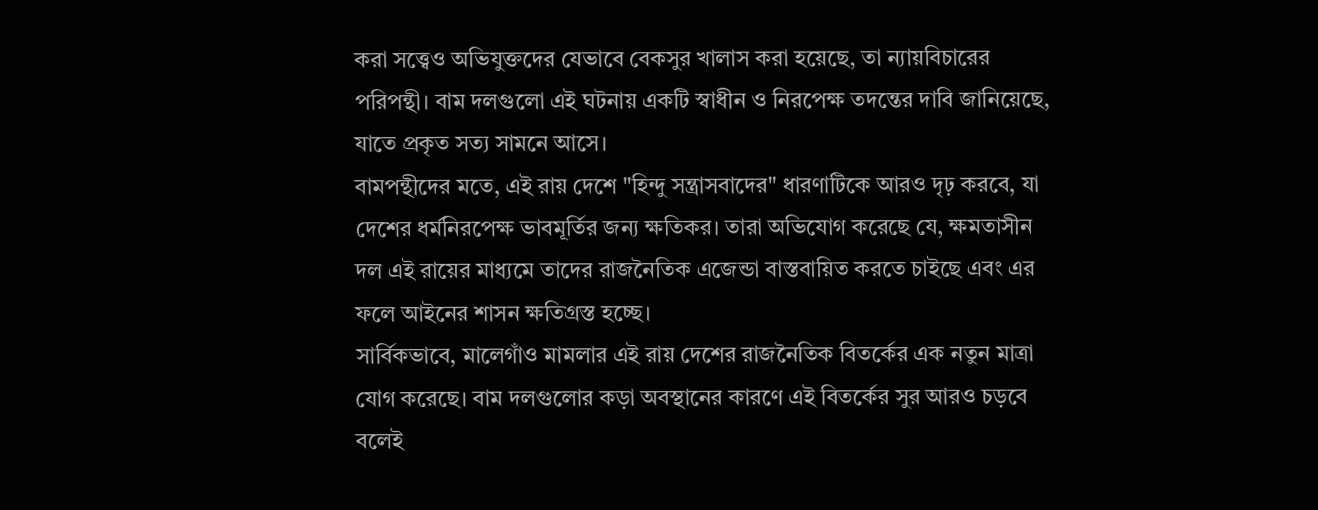করা সত্ত্বেও অভিযুক্তদের যেভাবে বেকসুর খালাস করা হয়েছে, তা ন্যায়বিচারের পরিপন্থী। বাম দলগুলো এই ঘটনায় একটি স্বাধীন ও নিরপেক্ষ তদন্তের দাবি জানিয়েছে, যাতে প্রকৃত সত্য সামনে আসে।
বামপন্থীদের মতে, এই রায় দেশে "হিন্দু সন্ত্রাসবাদের" ধারণাটিকে আরও দৃঢ় করবে, যা দেশের ধর্মনিরপেক্ষ ভাবমূর্তির জন্য ক্ষতিকর। তারা অভিযোগ করেছে যে, ক্ষমতাসীন দল এই রায়ের মাধ্যমে তাদের রাজনৈতিক এজেন্ডা বাস্তবায়িত করতে চাইছে এবং এর ফলে আইনের শাসন ক্ষতিগ্রস্ত হচ্ছে।
সার্বিকভাবে, মালেগাঁও মামলার এই রায় দেশের রাজনৈতিক বিতর্কের এক নতুন মাত্রা যোগ করেছে। বাম দলগুলোর কড়া অবস্থানের কারণে এই বিতর্কের সুর আরও চড়বে বলেই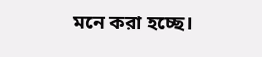মনে করা হচ্ছে।